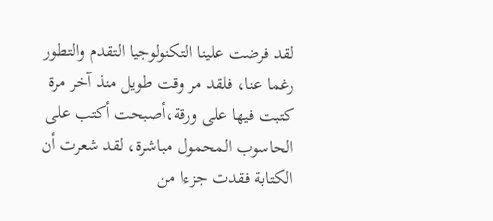لقد فرضت علينا التكنولوجيا التقدم والتطور رغما عنا، فلقد مر وقت طويل منذ آخر مرة كتبت فيها على ورقة،أصبحت أكتب على الحاسوب المحمول مباشرة، لقد شعرت أن الكتابة فقدت جزءا من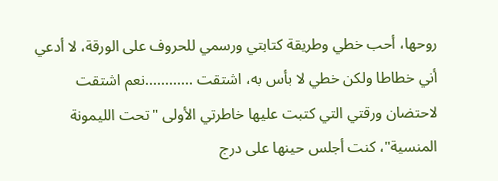روحها، أحب خطي وطريقة كتابتي ورسمي للحروف على الورقة، لا أدعي أني خطاطا ولكن خطي لا بأس به، اشتقت ............نعم اشتقت لاحتضان ورقتي التي كتبت عليها خاطرتي الأولى "تحت الليمونة المنسية"، كنت أجلس حينها على درج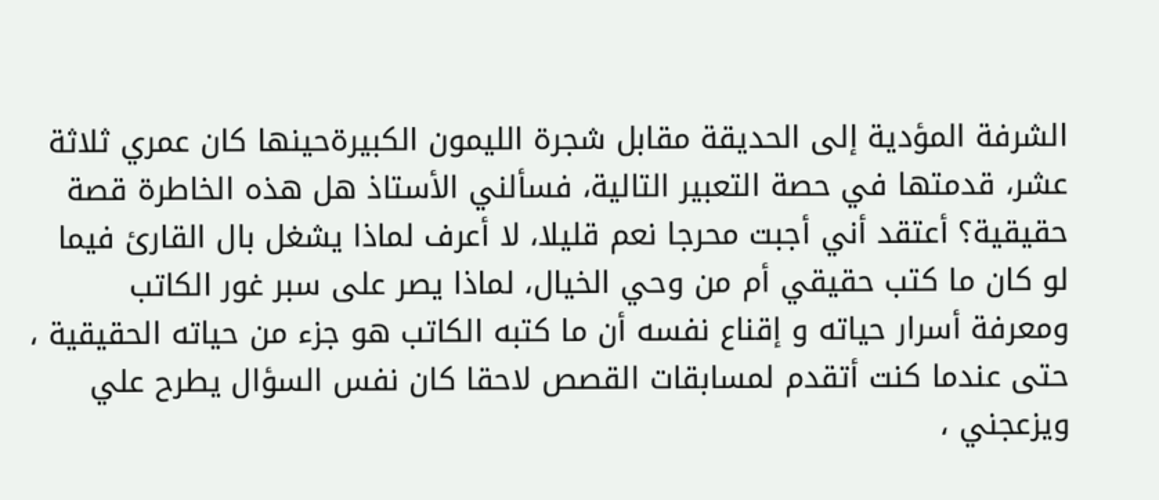الشرفة المؤدية إلى الحديقة مقابل شجرة الليمون الكبيرةحينها كان عمري ثلاثة عشر، قدمتها في حصة التعبير التالية، فسألني الأستاذ هل هذه الخاطرة قصة حقيقية؟ أعتقد أني أجبت محرجا نعم قليلا، لا أعرف لماذا يشغل بال القارئ فيما لو كان ما كتب حقيقي أم من وحي الخيال، لماذا يصر على سبر غور الكاتب ومعرفة أسرار حياته و إقناع نفسه أن ما كتبه الكاتب هو جزء من حياته الحقيقية ، حتى عندما كنت أتقدم لمسابقات القصص لاحقا كان نفس السؤال يطرح علي ويزعجني ،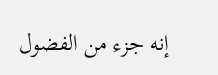إنه جزء من الفضول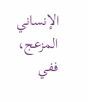الإنساني المزعج، ففي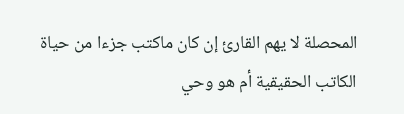المحصلة لا يهم القارئ إن كان ماكتب جزءا من حياة الكاتب الحقيقية أم هو وحي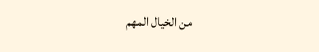من الخيال المهم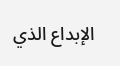الإبداع الذي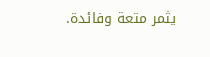يثمر متعة وفائدة.